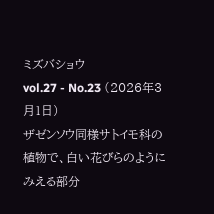ミズバショウ
vol.27 - No.23 (2026年3月1日)
ザゼンソウ同様サトイモ科の植物で、白い花びらのようにみえる部分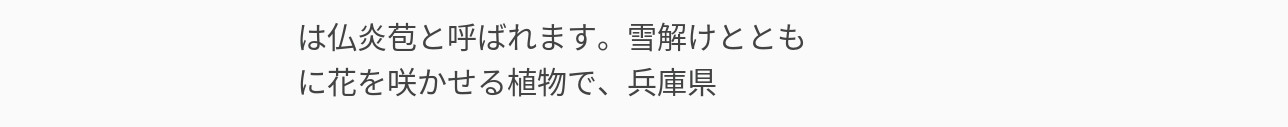は仏炎苞と呼ばれます。雪解けとともに花を咲かせる植物で、兵庫県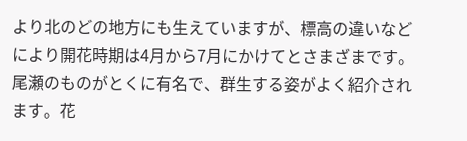より北のどの地方にも生えていますが、標高の違いなどにより開花時期は4月から7月にかけてとさまざまです。尾瀬のものがとくに有名で、群生する姿がよく紹介されます。花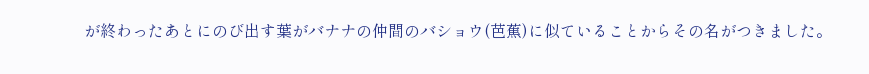が終わったあとにのび出す葉がバナナの仲間のバショウ(芭蕉)に似ていることからその名がつきました。